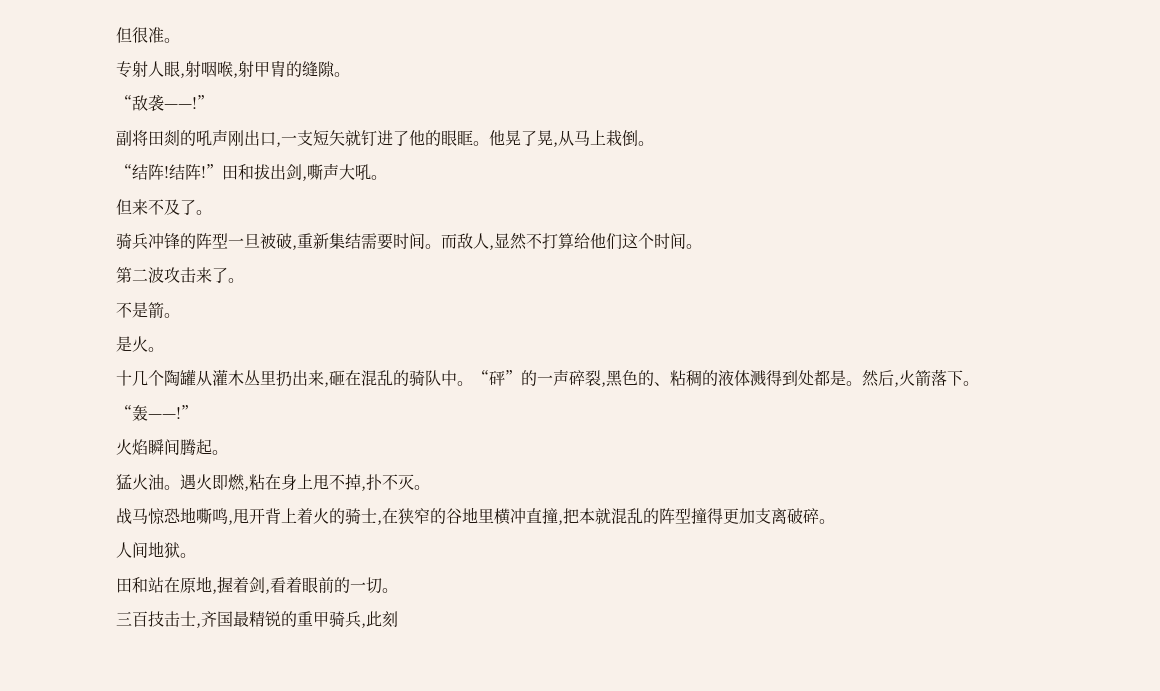但很准。
专射人眼,射咽喉,射甲胄的缝隙。
“敌袭——!”
副将田剡的吼声刚出口,一支短矢就钉进了他的眼眶。他晃了晃,从马上栽倒。
“结阵!结阵!”田和拔出剑,嘶声大吼。
但来不及了。
骑兵冲锋的阵型一旦被破,重新集结需要时间。而敌人,显然不打算给他们这个时间。
第二波攻击来了。
不是箭。
是火。
十几个陶罐从灌木丛里扔出来,砸在混乱的骑队中。“砰”的一声碎裂,黑色的、粘稠的液体溅得到处都是。然后,火箭落下。
“轰——!”
火焰瞬间腾起。
猛火油。遇火即燃,粘在身上甩不掉,扑不灭。
战马惊恐地嘶鸣,甩开背上着火的骑士,在狭窄的谷地里横冲直撞,把本就混乱的阵型撞得更加支离破碎。
人间地狱。
田和站在原地,握着剑,看着眼前的一切。
三百技击士,齐国最精锐的重甲骑兵,此刻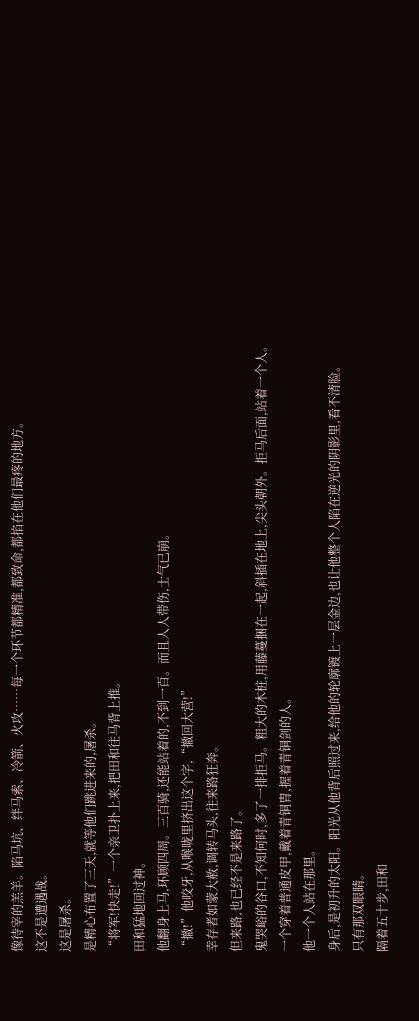像待宰的羔羊。陷马坑、绊马索、冷箭、火攻……每一个环节都精准,都致命,都掐在他们最疼的地方。
这不是遭遇战。
这是屠杀。
是精心布置了三天,就等他们跳进来的,屠杀。
“将军!快走!”一个亲卫扑上来,把田和往马背上推。
田和猛地回过神。
他翻身上马,环顾四周。三百骑,还能站着的,不到一百。而且人人带伤,士气已崩。
“撤!”他咬牙,从喉咙里挤出这个字,“撤回大营!”
幸存者如蒙大赦,调转马头,往来路狂奔。
但来路,也已经不是来路了。
鬼哭峪的谷口,不知何时,多了一排拒马。粗大的木桩,用藤蔓捆在一起,斜插在地上,尖头朝外。拒马后面,站着一个人。
一个穿着普通皮甲,戴着青铜胄,握着青铜剑的人。
他一个人站在那里。
身后,是初升的太阳。阳光从他背后照过来,给他的轮廓镀上一层金边,也让他整个人陷在逆光的阴影里,看不清脸。
只有那双眼睛。
隔着五十步,田和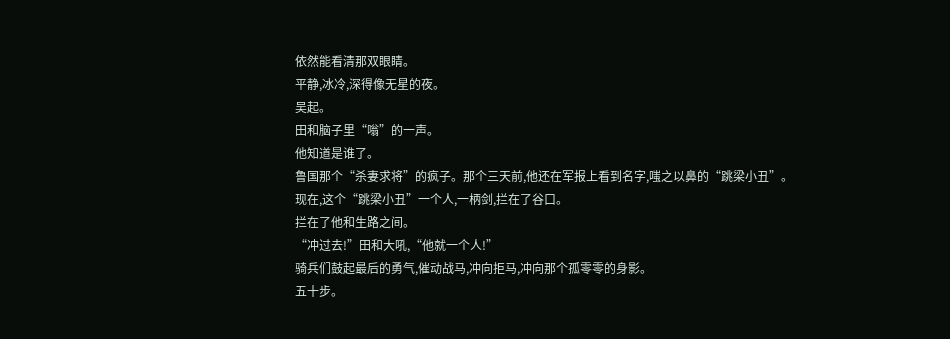依然能看清那双眼睛。
平静,冰冷,深得像无星的夜。
吴起。
田和脑子里“嗡”的一声。
他知道是谁了。
鲁国那个“杀妻求将”的疯子。那个三天前,他还在军报上看到名字,嗤之以鼻的“跳梁小丑”。
现在,这个“跳梁小丑”一个人,一柄剑,拦在了谷口。
拦在了他和生路之间。
“冲过去!”田和大吼,“他就一个人!”
骑兵们鼓起最后的勇气,催动战马,冲向拒马,冲向那个孤零零的身影。
五十步。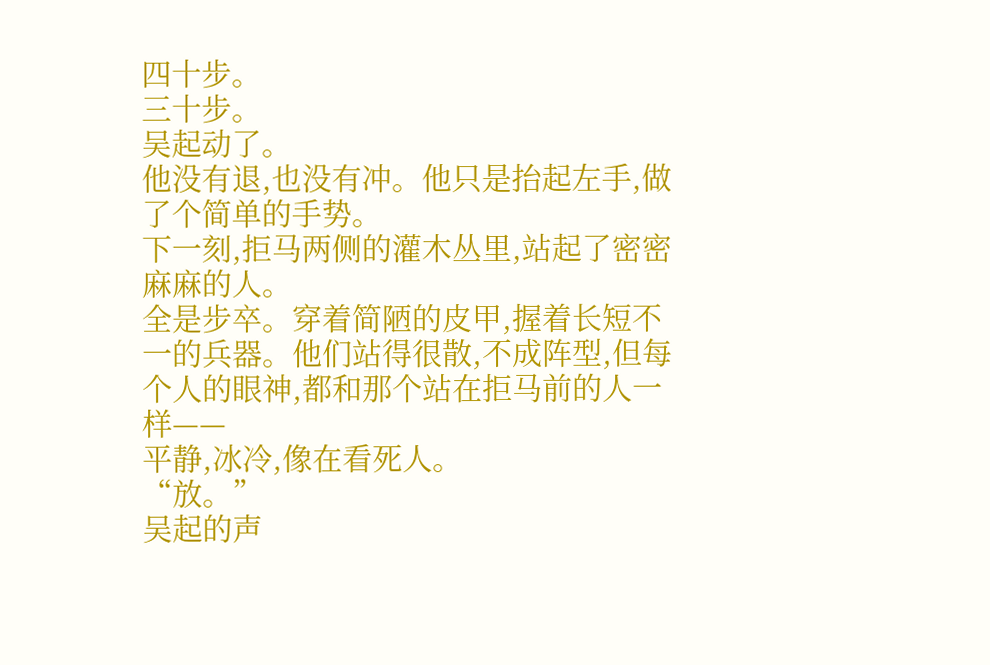四十步。
三十步。
吴起动了。
他没有退,也没有冲。他只是抬起左手,做了个简单的手势。
下一刻,拒马两侧的灌木丛里,站起了密密麻麻的人。
全是步卒。穿着简陋的皮甲,握着长短不一的兵器。他们站得很散,不成阵型,但每个人的眼神,都和那个站在拒马前的人一样——
平静,冰冷,像在看死人。
“放。”
吴起的声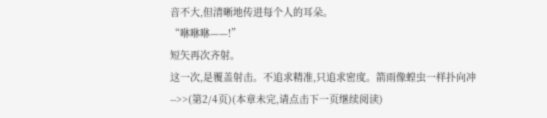音不大,但清晰地传进每个人的耳朵。
“咻咻咻——!”
短矢再次齐射。
这一次,是覆盖射击。不追求精准,只追求密度。箭雨像蝗虫一样扑向冲
-->>(第2/4页)(本章未完,请点击下一页继续阅读)